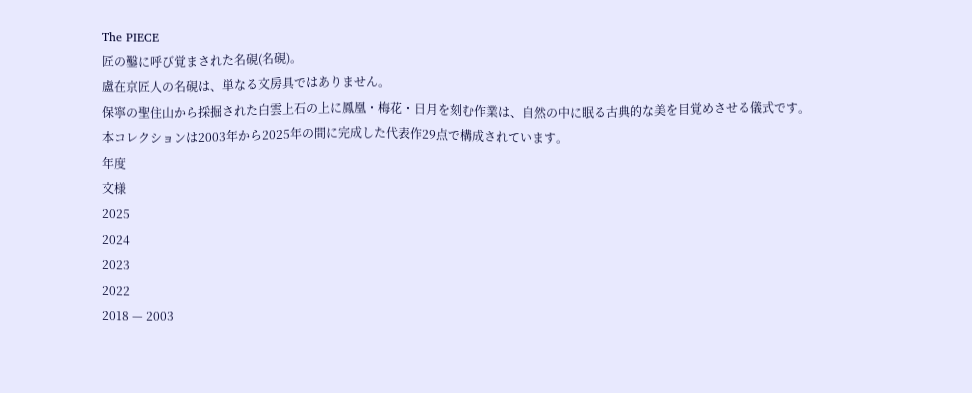The PIECE
匠の鑿に呼び覚まされた名硯(名硯)。
盧在京匠人の名硯は、単なる文房具ではありません。
保寧の聖住山から採掘された白雲上石の上に鳳凰・梅花・日月を刻む作業は、自然の中に眠る古典的な美を目覚めさせる儀式です。
本コレクションは2003年から2025年の間に完成した代表作29点で構成されています。
年度
文様
2025
2024
2023
2022
2018 — 2003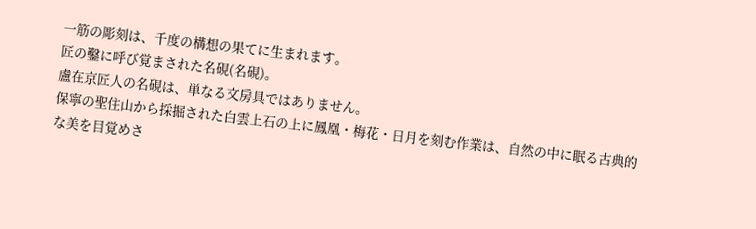一筋の彫刻は、千度の構想の果てに生まれます。
匠の鑿に呼び覚まされた名硯(名硯)。
盧在京匠人の名硯は、単なる文房具ではありません。
保寧の聖住山から採掘された白雲上石の上に鳳凰・梅花・日月を刻む作業は、自然の中に眠る古典的な美を目覚めさ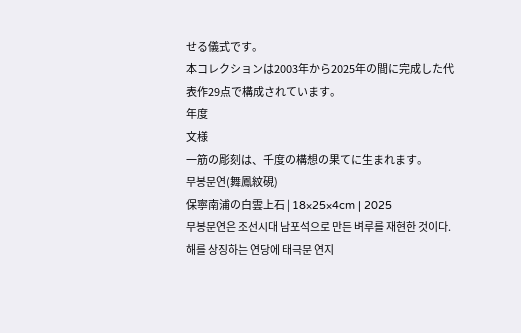せる儀式です。
本コレクションは2003年から2025年の間に完成した代表作29点で構成されています。
年度
文様
一筋の彫刻は、千度の構想の果てに生まれます。
무봉문연(舞鳳紋硯)
保寧南浦の白雲上石 | 18×25×4cm | 2025
무봉문연은 조선시대 남포석으로 만든 벼루를 재현한 것이다. 해를 상징하는 연당에 태극문 연지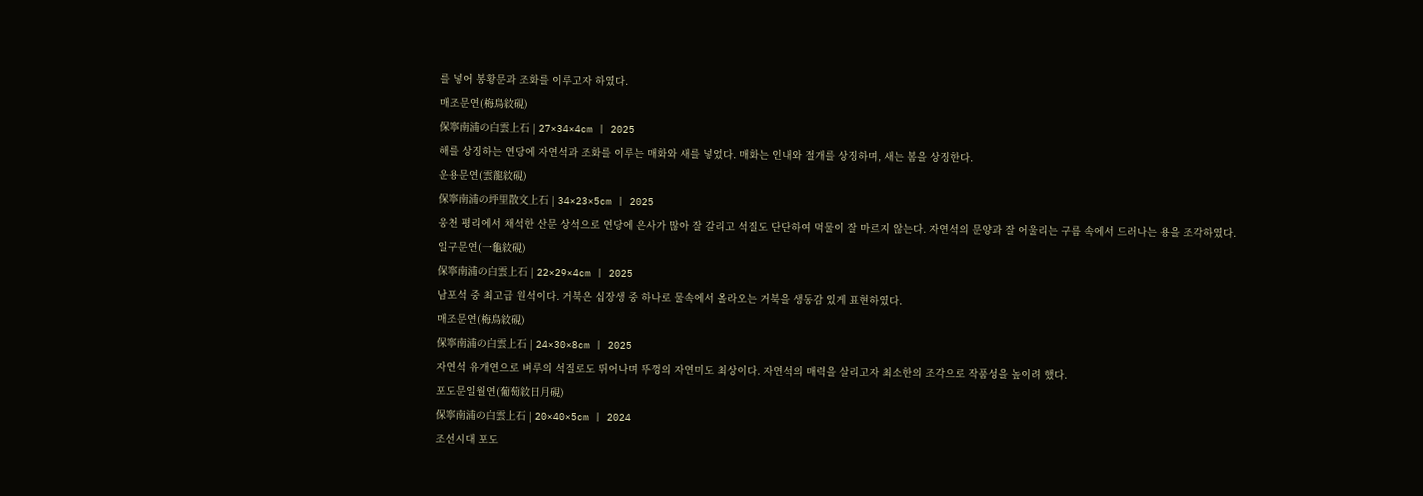를 넣어 봉황문과 조화를 이루고자 하였다.
매조문연(梅鳥紋硯)
保寧南浦の白雲上石 | 27×34×4cm | 2025
해를 상징하는 연당에 자연석과 조화를 이루는 매화와 새를 넣었다. 매화는 인내와 절개를 상징하며, 새는 봄을 상징한다.
운용문연(雲龍紋硯)
保寧南浦の坪里散文上石 | 34×23×5cm | 2025
웅천 평리에서 채석한 산문 상석으로 연당에 은사가 많아 잘 갈리고 석질도 단단하여 먹물이 잘 마르지 않는다. 자연석의 문양과 잘 어울리는 구름 속에서 드러나는 용을 조각하였다.
일구문연(一龜紋硯)
保寧南浦の白雲上石 | 22×29×4cm | 2025
남포석 중 최고급 원석이다. 거북은 십장생 중 하나로 물속에서 올라오는 거북을 생동감 있게 표현하였다.
매조문연(梅鳥紋硯)
保寧南浦の白雲上石 | 24×30×8cm | 2025
자연석 유개연으로 벼루의 석질로도 뛰어나며 뚜껑의 자연미도 최상이다. 자연석의 매력을 살리고자 최소한의 조각으로 작품성을 높이려 했다.
포도문일월연(葡萄紋日月硯)
保寧南浦の白雲上石 | 20×40×5cm | 2024
조선시대 포도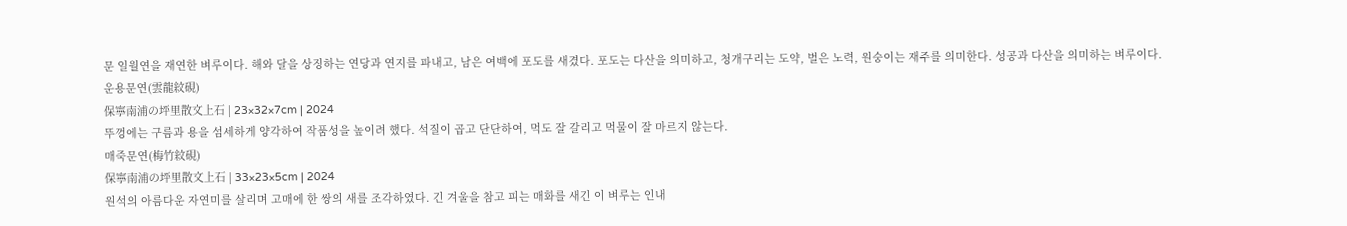문 일월연을 재연한 벼루이다. 해와 달을 상징하는 연당과 연지를 파내고, 남은 여백에 포도를 새겼다. 포도는 다산을 의미하고, 청개구리는 도약, 벌은 노력, 원숭이는 재주를 의미한다. 성공과 다산을 의미하는 벼루이다.
운용문연(雲龍紋硯)
保寧南浦の坪里散文上石 | 23×32×7cm | 2024
뚜껑에는 구름과 용을 섬세하게 양각하여 작품성을 높이려 했다. 석질이 곱고 단단하여, 먹도 잘 갈리고 먹물이 잘 마르지 않는다.
매죽문연(梅竹紋硯)
保寧南浦の坪里散文上石 | 33×23×5cm | 2024
원석의 아름다운 자연미를 살리며 고매에 한 쌍의 새를 조각하였다. 긴 겨울을 참고 피는 매화를 새긴 이 벼루는 인내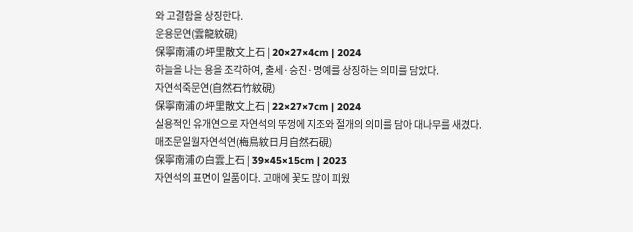와 고결함을 상징한다.
운용문연(雲龍紋硯)
保寧南浦の坪里散文上石 | 20×27×4cm | 2024
하늘을 나는 용을 조각하여, 출세·승진·명예를 상징하는 의미를 담았다.
자연석죽문연(自然石竹紋硯)
保寧南浦の坪里散文上石 | 22×27×7cm | 2024
실용적인 유개연으로 자연석의 뚜껑에 지조와 절개의 의미를 담아 대나무를 새겼다.
매조문일월자연석연(梅鳥紋日月自然石硯)
保寧南浦の白雲上石 | 39×45×15cm | 2023
자연석의 표면이 일품이다. 고매에 꽃도 많이 피웠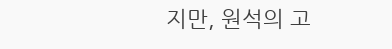지만, 원석의 고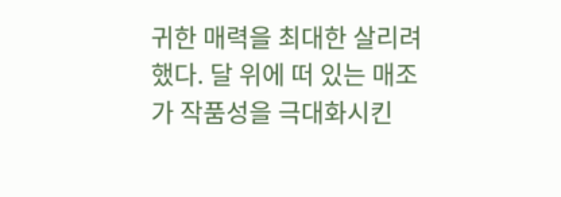귀한 매력을 최대한 살리려했다. 달 위에 떠 있는 매조가 작품성을 극대화시킨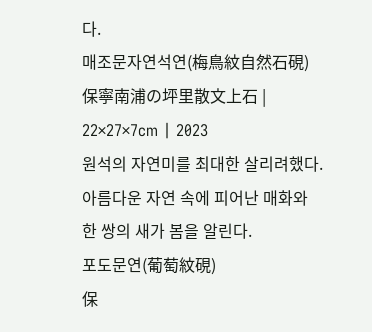다.
매조문자연석연(梅鳥紋自然石硯)
保寧南浦の坪里散文上石 | 22×27×7cm | 2023
원석의 자연미를 최대한 살리려했다. 아름다운 자연 속에 피어난 매화와 한 쌍의 새가 봄을 알린다.
포도문연(葡萄紋硯)
保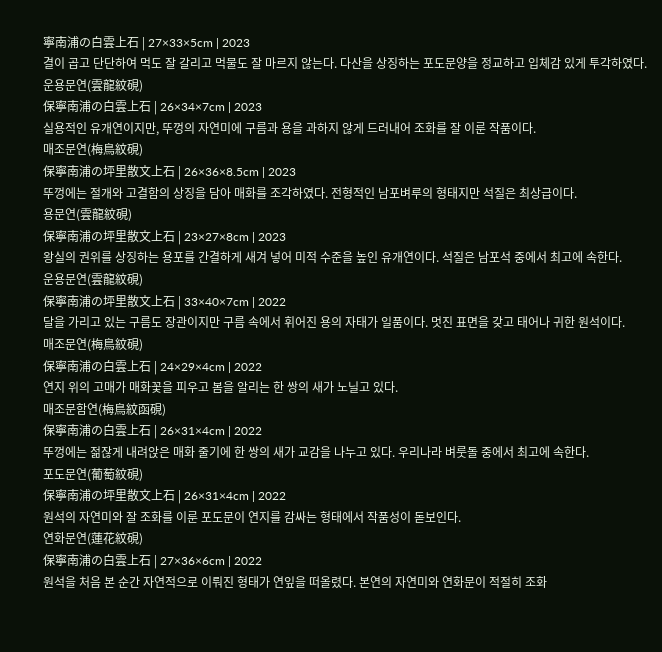寧南浦の白雲上石 | 27×33×5cm | 2023
결이 곱고 단단하여 먹도 잘 갈리고 먹물도 잘 마르지 않는다. 다산을 상징하는 포도문양을 정교하고 입체감 있게 투각하였다.
운용문연(雲龍紋硯)
保寧南浦の白雲上石 | 26×34×7cm | 2023
실용적인 유개연이지만, 뚜껑의 자연미에 구름과 용을 과하지 않게 드러내어 조화를 잘 이룬 작품이다.
매조문연(梅鳥紋硯)
保寧南浦の坪里散文上石 | 26×36×8.5cm | 2023
뚜껑에는 절개와 고결함의 상징을 담아 매화를 조각하였다. 전형적인 남포벼루의 형태지만 석질은 최상급이다.
용문연(雲龍紋硯)
保寧南浦の坪里散文上石 | 23×27×8cm | 2023
왕실의 권위를 상징하는 용포를 간결하게 새겨 넣어 미적 수준을 높인 유개연이다. 석질은 남포석 중에서 최고에 속한다.
운용문연(雲龍紋硯)
保寧南浦の坪里散文上石 | 33×40×7cm | 2022
달을 가리고 있는 구름도 장관이지만 구름 속에서 휘어진 용의 자태가 일품이다. 멋진 표면을 갖고 태어나 귀한 원석이다.
매조문연(梅鳥紋硯)
保寧南浦の白雲上石 | 24×29×4cm | 2022
연지 위의 고매가 매화꽃을 피우고 봄을 알리는 한 쌍의 새가 노닐고 있다.
매조문함연(梅鳥紋函硯)
保寧南浦の白雲上石 | 26×31×4cm | 2022
뚜껑에는 젊잖게 내려앉은 매화 줄기에 한 쌍의 새가 교감을 나누고 있다. 우리나라 벼룻돌 중에서 최고에 속한다.
포도문연(葡萄紋硯)
保寧南浦の坪里散文上石 | 26×31×4cm | 2022
원석의 자연미와 잘 조화를 이룬 포도문이 연지를 감싸는 형태에서 작품성이 돋보인다.
연화문연(蓮花紋硯)
保寧南浦の白雲上石 | 27×36×6cm | 2022
원석을 처음 본 순간 자연적으로 이뤄진 형태가 연잎을 떠올렸다. 본연의 자연미와 연화문이 적절히 조화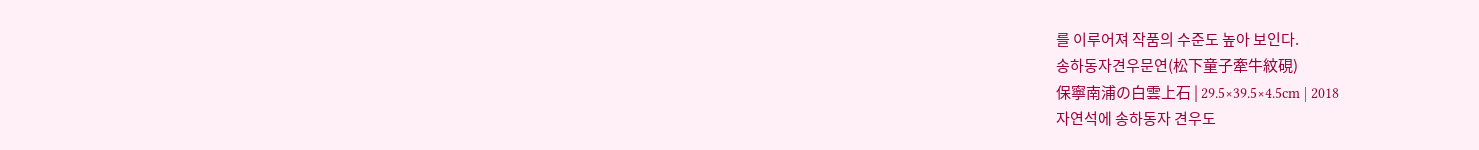를 이루어져 작품의 수준도 높아 보인다.
송하동자견우문연(松下童子牽牛紋硯)
保寧南浦の白雲上石 | 29.5×39.5×4.5cm | 2018
자연석에 송하동자 견우도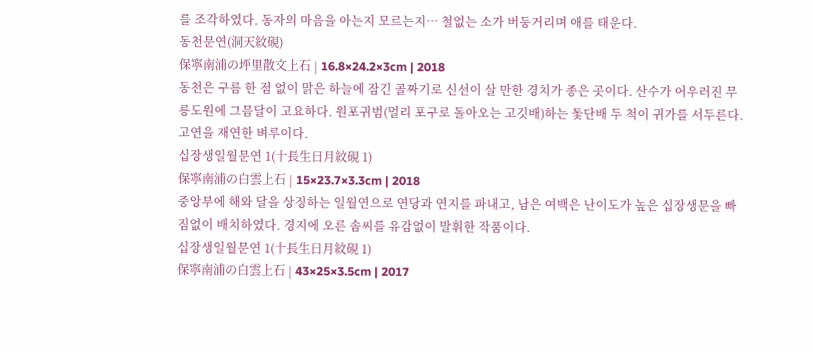를 조각하였다. 동자의 마음을 아는지 모르는지… 철없는 소가 버둥거리며 애를 태운다.
동천문연(洞天紋硯)
保寧南浦の坪里散文上石 | 16.8×24.2×3cm | 2018
동천은 구름 한 점 없이 맑은 하늘에 잠긴 골짜기로 신선이 살 만한 경치가 종은 곳이다. 산수가 어우러진 무릉도원에 그믐달이 고요하다. 원포귀범(멀리 포구로 돌아오는 고깃배)하는 돛단배 두 척이 귀가를 서두른다. 고연을 재연한 벼루이다.
십장생일월문연 1(十長生日月紋硯 1)
保寧南浦の白雲上石 | 15×23.7×3.3cm | 2018
중앙부에 해와 달을 상징하는 일월연으로 연당과 연지를 파내고, 남은 여백은 난이도가 높은 십장생문을 빠짐없이 배치하였다. 경지에 오른 솜씨를 유감없이 발휘한 작품이다.
십장생일월문연 1(十長生日月紋硯 1)
保寧南浦の白雲上石 | 43×25×3.5cm | 2017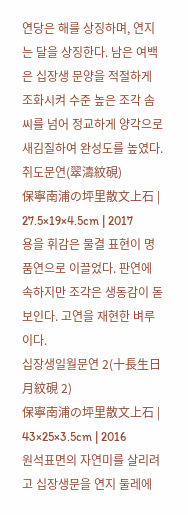연당은 해를 상징하며, 연지는 달을 상징한다. 남은 여백은 십장생 문양을 적절하게 조화시켜 수준 높은 조각 솜씨를 넘어 정교하게 양각으로 새김질하여 완성도를 높였다.
취도문연(翠濤紋硯)
保寧南浦の坪里散文上石 | 27.5×19×4.5cm | 2017
용을 휘감은 물결 표현이 명품연으로 이끌었다. 판연에 속하지만 조각은 생동감이 돋보인다. 고연을 재현한 벼루이다.
십장생일월문연 2(十長生日月紋硯 2)
保寧南浦の坪里散文上石 | 43×25×3.5cm | 2016
원석표면의 자연미를 살리려고 십장생문을 연지 둘레에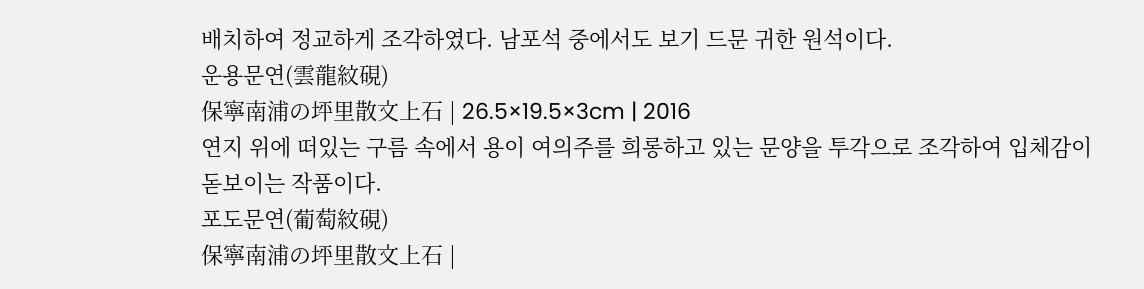배치하여 정교하게 조각하였다. 남포석 중에서도 보기 드문 귀한 원석이다.
운용문연(雲龍紋硯)
保寧南浦の坪里散文上石 | 26.5×19.5×3cm | 2016
연지 위에 떠있는 구름 속에서 용이 여의주를 희롱하고 있는 문양을 투각으로 조각하여 입체감이 돋보이는 작품이다.
포도문연(葡萄紋硯)
保寧南浦の坪里散文上石 |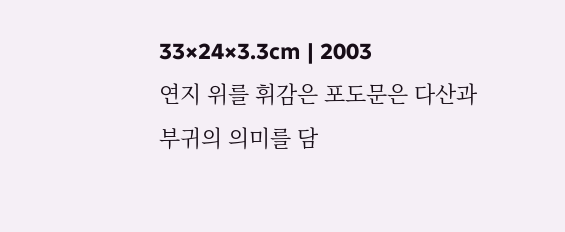33×24×3.3cm | 2003
연지 위를 휘감은 포도문은 다산과 부귀의 의미를 담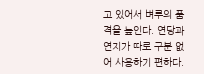고 있어서 벼루의 품격을 높인다. 연당과 연지가 따로 구분 없어 사용하기 편하다.